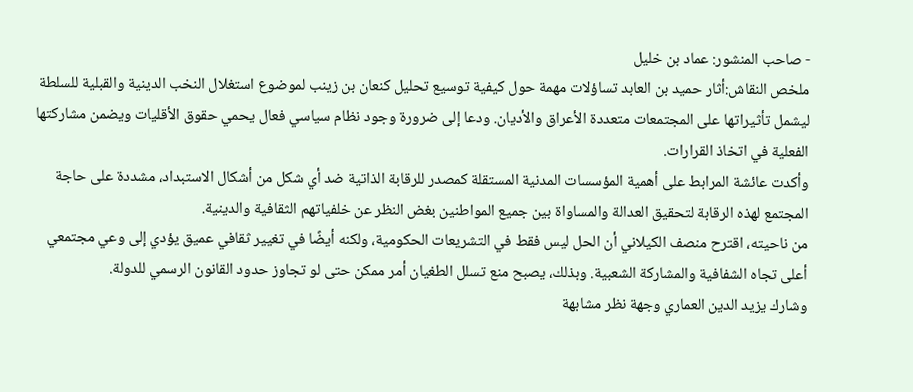- صاحب المنشور: عماد بن خليل
ملخص النقاش:أثار حميد بن العابد تساؤلات مهمة حول كيفية توسيع تحليل كنعان بن زينب لموضوع استغلال النخب الدينية والقبلية للسلطة ليشمل تأثيراتها على المجتمعات متعددة الأعراق والأديان. ودعا إلى ضرورة وجود نظام سياسي فعال يحمي حقوق الأقليات ويضمن مشاركتها الفعلية في اتخاذ القرارات.
وأكدت عائشة المرابط على أهمية المؤسسات المدنية المستقلة كمصدر للرقابة الذاتية ضد أي شكل من أشكال الاستبداد، مشددة على حاجة المجتمع لهذه الرقابة لتحقيق العدالة والمساواة بين جميع المواطنين بغض النظر عن خلفياتهم الثقافية والدينية.
من ناحيته، اقترح منصف الكيلاني أن الحل ليس فقط في التشريعات الحكومية، ولكنه أيضًا في تغيير ثقافي عميق يؤدي إلى وعي مجتمعي أعلى تجاه الشفافية والمشاركة الشعبية. وبذلك، يصبح منع تسلل الطغيان أمر ممكن حتى لو تجاوز حدود القانون الرسمي للدولة.
وشارك يزيد الدين العماري وجهة نظر مشابهة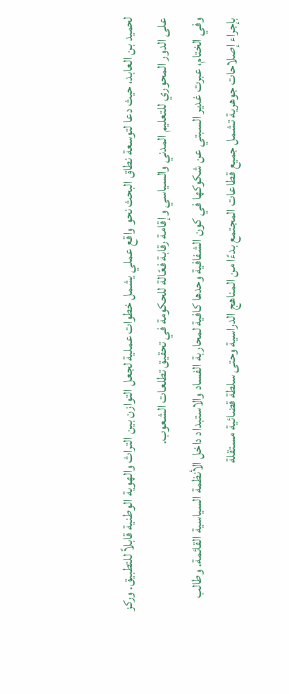لحميد بن العابد، حيث دعا لتوسعة نطاق البحث نحو واقع عملي يشمل خطوات عملية لجعل التوازن بين التراث والهوية الوطنية قابلاً للتطبيق. وركز على الدور المحوري للتعليم المدني والسياسي وإقامة رقابة فعّالة للحكومة في تحقيق تطلعات الشعوب.
وفي الختام، عبرت غدير السبتي عن شكوكها في كون الشفافية وحدها كافية لمحاربة الفساد والاستبداد داخل الأنظمة السياسية القائمة. وطالب بإجراء إصلاحات جوهرية تشمل جميع قطاعات المجتمع بدءًا من المناهج الدراسية وحتى سلطة قضائية مستقلة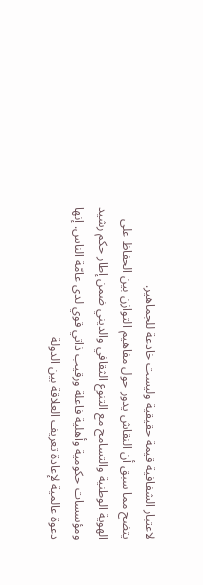لاعتبار الشفافية قيمة حقيقية وليست خادعة للجماهير.
يتضح مما سبق أن النقاش يدور حول مفاهيم التوازن بين الحفاظ على الهوية الوطنية والتسامح مع التنوع الثقافي والديني ضمن إطار حكم رشيد ومؤسسات حكومية وأهلية فاعلة ورقيب ذاتي قوي لدى عامّة الناس. إنها دعوة عالمية لإعادة تعريف العلاقة بين الدولة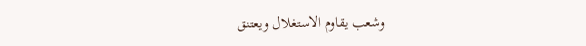وشعب يقاوم الاستغلال ويعتنق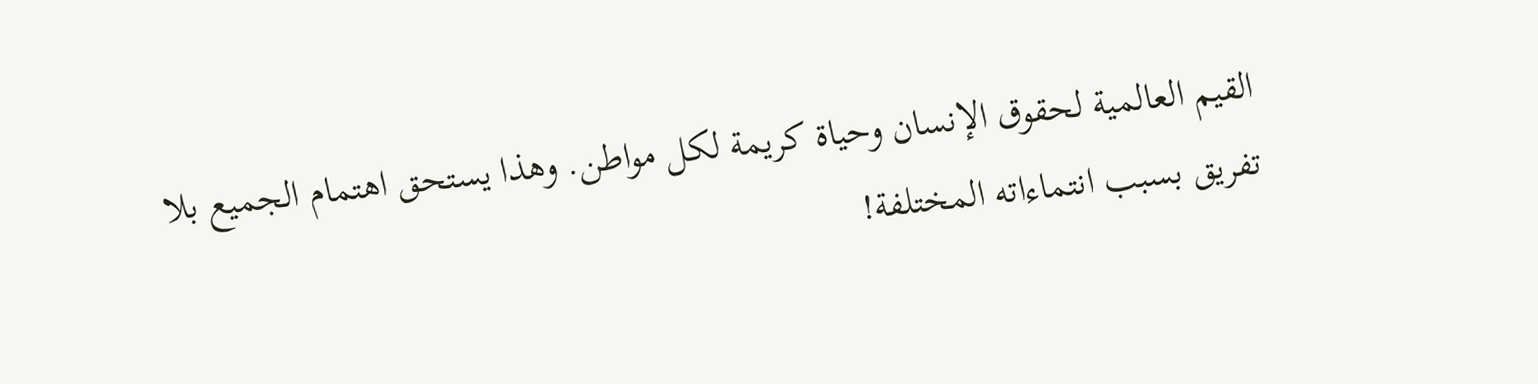القيم العالمية لحقوق الإنسان وحياة كريمة لكل مواطن. وهذا يستحق اهتمام الجميع بلا تفريق بسبب انتماءاته المختلفة!